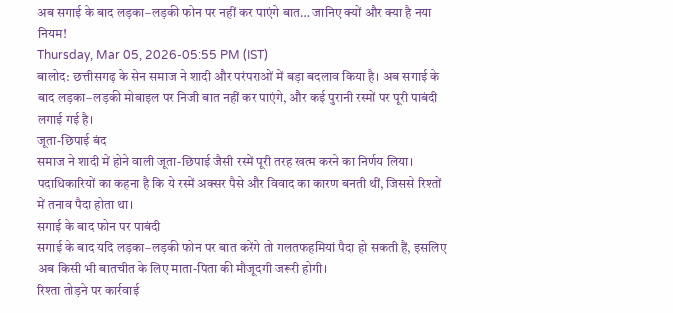अब सगाई के बाद लड़का–लड़की फोन पर नहीं कर पाएंगे बात… जानिए क्यों और क्या है नया नियम!
Thursday, Mar 05, 2026-05:55 PM (IST)
बालोद: छत्तीसगढ़ के सेन समाज ने शादी और परंपराओं में बड़ा बदलाव किया है। अब सगाई के बाद लड़का–लड़की मोबाइल पर निजी बात नहीं कर पाएंगे, और कई पुरानी रस्मों पर पूरी पाबंदी लगाई गई है।
जूता-छिपाई बंद
समाज ने शादी में होने वाली जूता-छिपाई जैसी रस्में पूरी तरह खत्म करने का निर्णय लिया। पदाधिकारियों का कहना है कि ये रस्में अक्सर पैसे और विवाद का कारण बनती थीं, जिससे रिश्तों में तनाव पैदा होता था।
सगाई के बाद फोन पर पाबंदी
सगाई के बाद यदि लड़का–लड़की फोन पर बात करेंगे तो गलतफहमियां पैदा हो सकती हैं, इसलिए अब किसी भी बातचीत के लिए माता-पिता की मौजूदगी जरूरी होगी।
रिश्ता तोड़ने पर कार्रवाई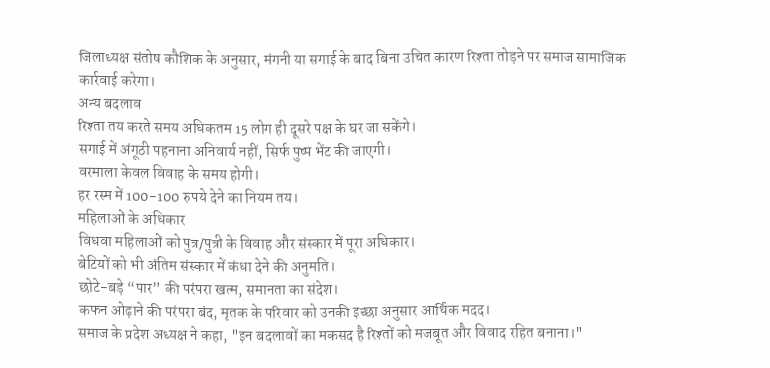जिलाध्यक्ष संतोष कौशिक के अनुसार, मंगनी या सगाई के बाद बिना उचित कारण रिश्ता तोड़ने पर समाज सामाजिक कार्रवाई करेगा।
अन्य बदलाव
रिश्ता तय करते समय अधिकतम 15 लोग ही दूसरे पक्ष के घर जा सकेंगे।
सगाई में अंगूठी पहनाना अनिवार्य नहीं, सिर्फ पुष्प भेंट की जाएगी।
वरमाला केवल विवाह के समय होगी।
हर रस्म में 100-100 रुपये देने का नियम तय।
महिलाओं के अधिकार
विधवा महिलाओं को पुत्र/पुत्री के विवाह और संस्कार में पूरा अधिकार।
बेटियों को भी अंतिम संस्कार में कंधा देने की अनुमति।
छोटे-बड़े “पार” की परंपरा खत्म, समानता का संदेश।
कफन ओढ़ाने की परंपरा बंद, मृतक के परिवार को उनकी इच्छा अनुसार आर्थिक मदद।
समाज के प्रदेश अध्यक्ष ने कहा, "इन बदलावों का मकसद है रिश्तों को मजबूत और विवाद रहित बनाना।"